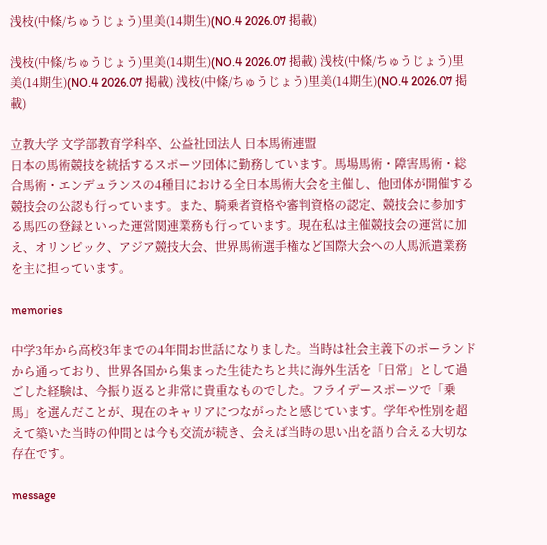浅枝(中條/ちゅうじょう)里美(14期生)(NO.4 2026.07 掲載)

浅枝(中條/ちゅうじょう)里美(14期生)(NO.4 2026.07 掲載) 浅枝(中條/ちゅうじょう)里美(14期生)(NO.4 2026.07 掲載) 浅枝(中條/ちゅうじょう)里美(14期生)(NO.4 2026.07 掲載)

立教大学 文学部教育学科卒、公益社団法人 日本馬術連盟
日本の馬術競技を統括するスポーツ団体に勤務しています。馬場馬術・障害馬術・総合馬術・エンデュランスの4種目における全日本馬術大会を主催し、他団体が開催する競技会の公認も行っています。また、騎乗者資格や審判資格の認定、競技会に参加する馬匹の登録といった運営関連業務も行っています。現在私は主催競技会の運営に加え、オリンピック、アジア競技大会、世界馬術選手権など国際大会への人馬派遣業務を主に担っています。

memories

中学3年から高校3年までの4年間お世話になりました。当時は社会主義下のポーランドから通っており、世界各国から集まった生徒たちと共に海外生活を「日常」として過ごした経験は、今振り返ると非常に貴重なものでした。フライデースポーツで「乗馬」を選んだことが、現在のキャリアにつながったと感じています。学年や性別を超えて築いた当時の仲間とは今も交流が続き、会えば当時の思い出を語り合える大切な存在です。

message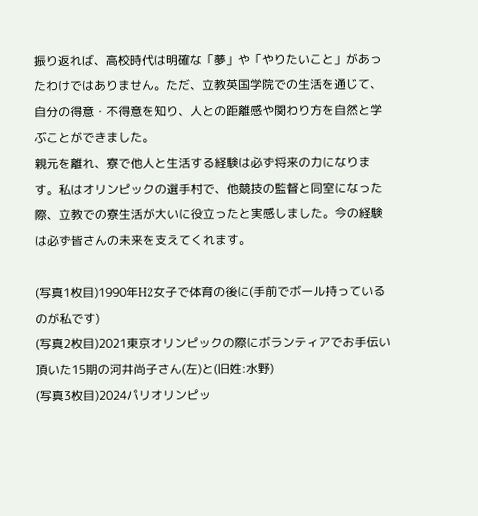振り返れば、高校時代は明確な「夢」や「やりたいこと」があったわけではありません。ただ、立教英国学院での生活を通じて、自分の得意・不得意を知り、人との距離感や関わり方を自然と学ぶことができました。
親元を離れ、寮で他人と生活する経験は必ず将来の力になります。私はオリンピックの選手村で、他競技の監督と同室になった際、立教での寮生活が大いに役立ったと実感しました。今の経験は必ず皆さんの未来を支えてくれます。

(写真1枚目)1990年H2女子で体育の後に(手前でボール持っているのが私です)
(写真2枚目)2021東京オリンピックの際にボランティアでお手伝い頂いた15期の河井尚子さん(左)と(旧姓:水野)
(写真3枚目)2024パリオリンピッ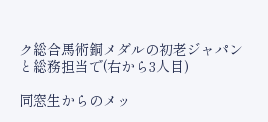ク総合馬術銅メダルの初老ジャパンと総務担当で(右から3人目)

同窓生からのメッ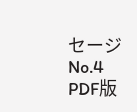セージ No.4 PDF版